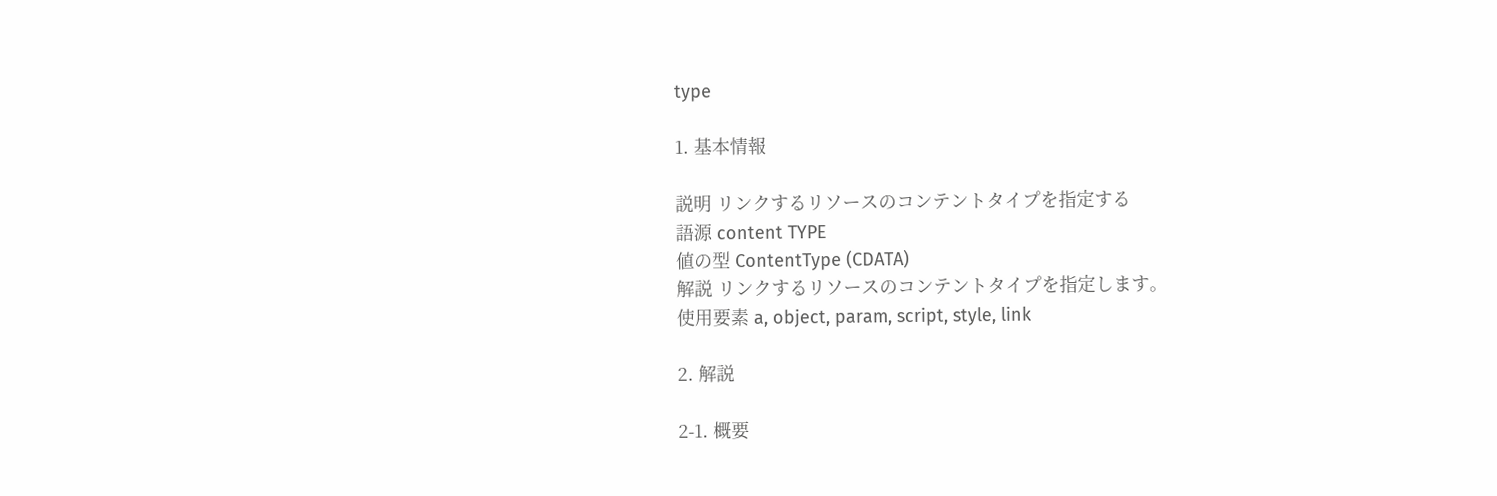type

1. 基本情報

説明 リンクするリソースのコンテントタイプを指定する
語源 content TYPE
値の型 ContentType (CDATA)
解説 リンクするリソースのコンテントタイプを指定します。
使用要素 a, object, param, script, style, link

2. 解説

2-1. 概要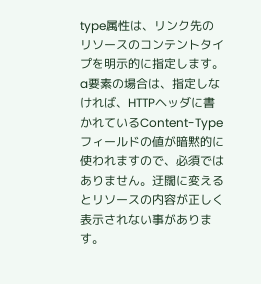type属性は、リンク先のリソースのコンテントタイプを明示的に指定します。a要素の場合は、指定しなければ、HTTPヘッダに書かれているContent-Typeフィールドの値が暗黙的に使われますので、必須ではありません。迂闊に変えるとリソースの内容が正しく表示されない事があります。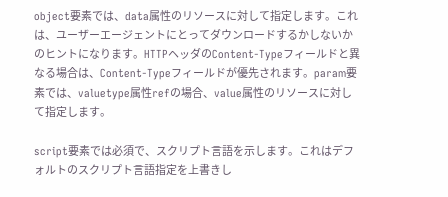object要素では、data属性のリソースに対して指定します。これは、ユーザーエージェントにとってダウンロードするかしないかのヒントになります。HTTPヘッダのContent-Typeフィールドと異なる場合は、Content-Typeフィールドが優先されます。param要素では、valuetype属性refの場合、value属性のリソースに対して指定します。

script要素では必須で、スクリプト言語を示します。これはデフォルトのスクリプト言語指定を上書きし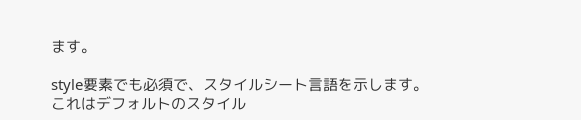ます。

style要素でも必須で、スタイルシート言語を示します。これはデフォルトのスタイル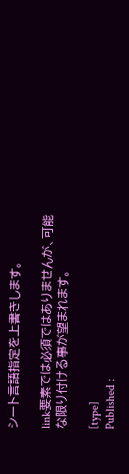シート言語指定を上書きします。

link要素では必須ではありませんが、可能な限り付ける事が望まれます。

[type]
Published :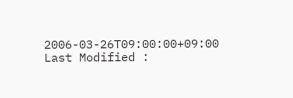2006-03-26T09:00:00+09:00
Last Modified :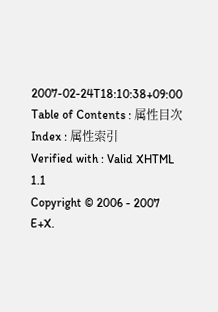2007-02-24T18:10:38+09:00
Table of Contents : 属性目次
Index : 属性索引
Verified with : Valid XHTML 1.1
Copyright © 2006 - 2007  E+X.